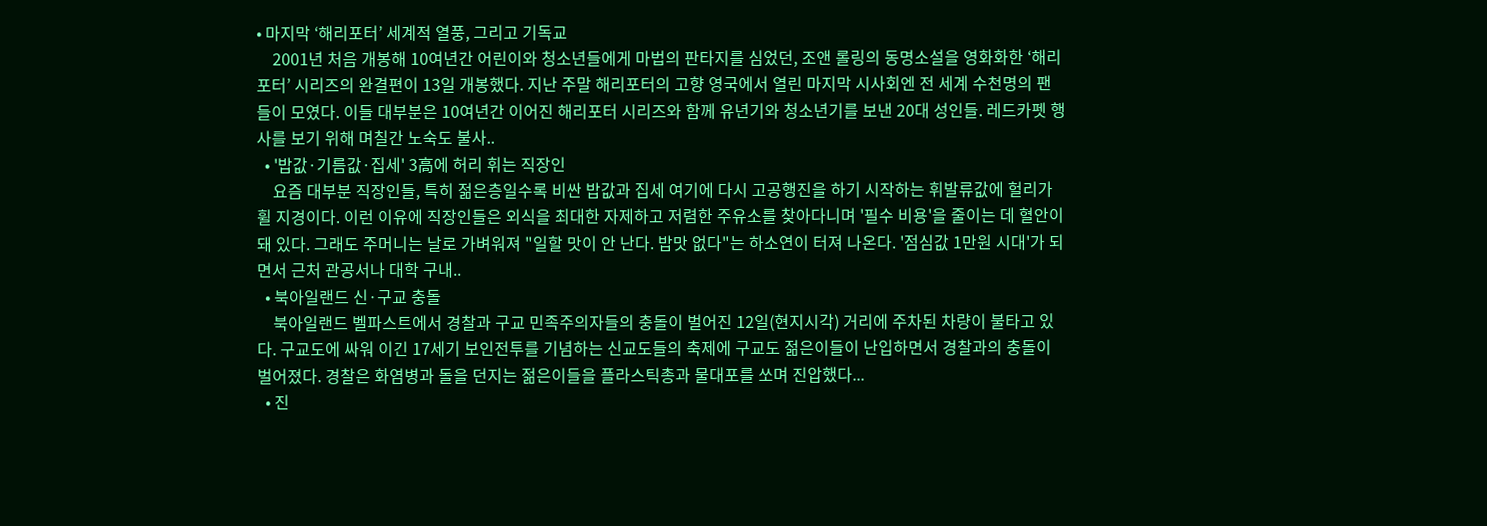• 마지막 ‘해리포터’ 세계적 열풍, 그리고 기독교
    2001년 처음 개봉해 10여년간 어린이와 청소년들에게 마법의 판타지를 심었던, 조앤 롤링의 동명소설을 영화화한 ‘해리포터’ 시리즈의 완결편이 13일 개봉했다. 지난 주말 해리포터의 고향 영국에서 열린 마지막 시사회엔 전 세계 수천명의 팬들이 모였다. 이들 대부분은 10여년간 이어진 해리포터 시리즈와 함께 유년기와 청소년기를 보낸 20대 성인들. 레드카펫 행사를 보기 위해 며칠간 노숙도 불사..
  • '밥값·기름값·집세' 3高에 허리 휘는 직장인
    요즘 대부분 직장인들, 특히 젊은층일수록 비싼 밥값과 집세 여기에 다시 고공행진을 하기 시작하는 휘발류값에 헐리가 휠 지경이다. 이런 이유에 직장인들은 외식을 최대한 자제하고 저렴한 주유소를 찾아다니며 '필수 비용'을 줄이는 데 혈안이 돼 있다. 그래도 주머니는 날로 가벼워져 "일할 맛이 안 난다. 밥맛 없다"는 하소연이 터져 나온다. '점심값 1만원 시대'가 되면서 근처 관공서나 대학 구내..
  • 북아일랜드 신·구교 충돌
    북아일랜드 벨파스트에서 경찰과 구교 민족주의자들의 충돌이 벌어진 12일(현지시각) 거리에 주차된 차량이 불타고 있다. 구교도에 싸워 이긴 17세기 보인전투를 기념하는 신교도들의 축제에 구교도 젊은이들이 난입하면서 경찰과의 충돌이 벌어졌다. 경찰은 화염병과 돌을 던지는 젊은이들을 플라스틱총과 물대포를 쏘며 진압했다...
  • 진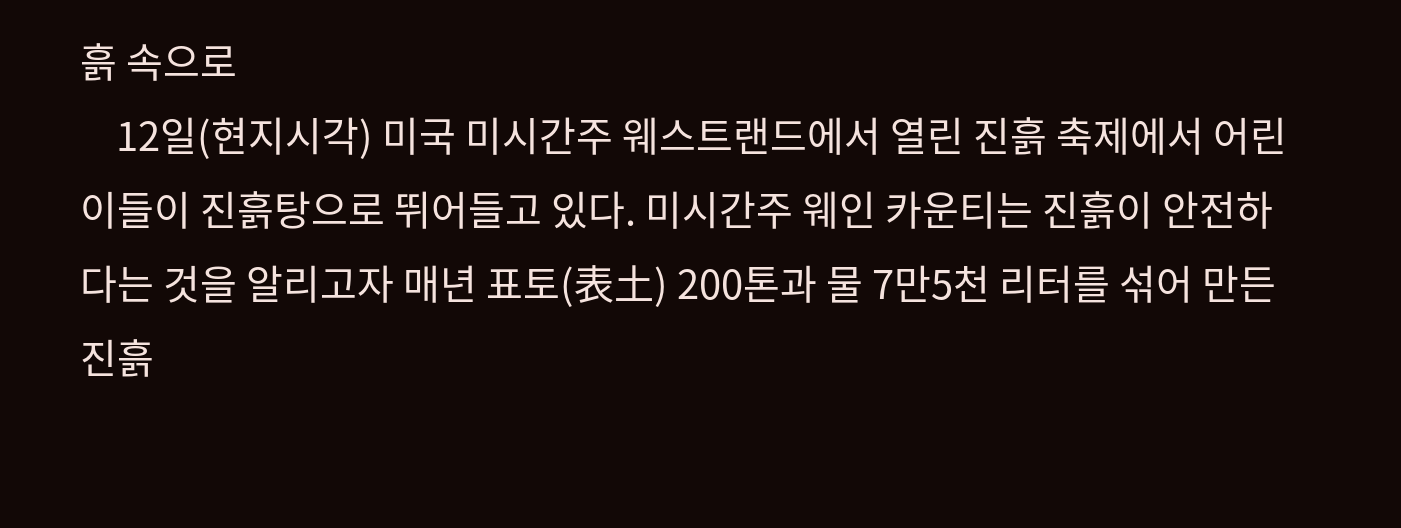흙 속으로
    12일(현지시각) 미국 미시간주 웨스트랜드에서 열린 진흙 축제에서 어린이들이 진흙탕으로 뛰어들고 있다. 미시간주 웨인 카운티는 진흙이 안전하다는 것을 알리고자 매년 표토(表土) 200톤과 물 7만5천 리터를 섞어 만든 진흙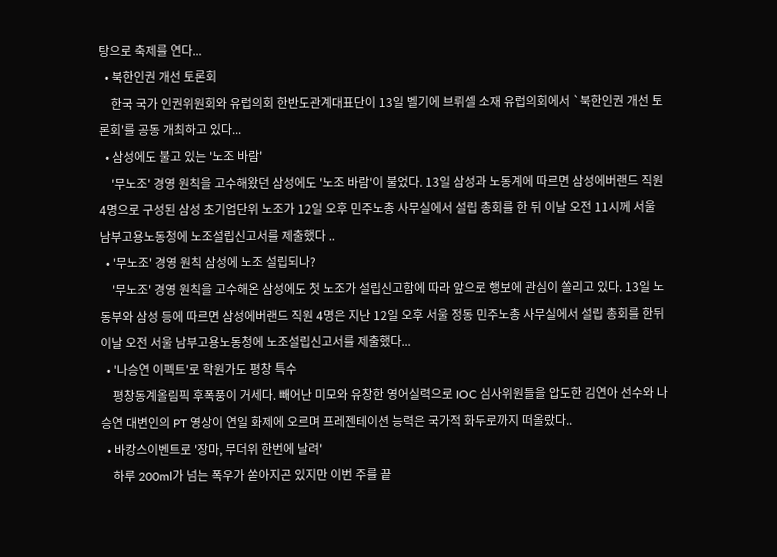탕으로 축제를 연다...
  • 북한인권 개선 토론회
    한국 국가 인권위원회와 유럽의회 한반도관계대표단이 13일 벨기에 브뤼셀 소재 유럽의회에서 `북한인권 개선 토론회'를 공동 개최하고 있다...
  • 삼성에도 불고 있는 '노조 바람'
    '무노조' 경영 원칙을 고수해왔던 삼성에도 '노조 바람'이 불었다. 13일 삼성과 노동계에 따르면 삼성에버랜드 직원 4명으로 구성된 삼성 초기업단위 노조가 12일 오후 민주노총 사무실에서 설립 총회를 한 뒤 이날 오전 11시께 서울 남부고용노동청에 노조설립신고서를 제출했다 ..
  • '무노조' 경영 원칙 삼성에 노조 설립되나?
    '무노조' 경영 원칙을 고수해온 삼성에도 첫 노조가 설립신고함에 따라 앞으로 행보에 관심이 쏠리고 있다. 13일 노동부와 삼성 등에 따르면 삼성에버랜드 직원 4명은 지난 12일 오후 서울 정동 민주노총 사무실에서 설립 총회를 한뒤 이날 오전 서울 남부고용노동청에 노조설립신고서를 제출했다...
  • '나승연 이펙트'로 학원가도 평창 특수
    평창동계올림픽 후폭풍이 거세다. 빼어난 미모와 유창한 영어실력으로 IOC 심사위원들을 압도한 김연아 선수와 나승연 대변인의 PT 영상이 연일 화제에 오르며 프레젠테이션 능력은 국가적 화두로까지 떠올랐다..
  • 바캉스이벤트로 '장마, 무더위 한번에 날려'
    하루 200ml가 넘는 폭우가 쏟아지곤 있지만 이번 주를 끝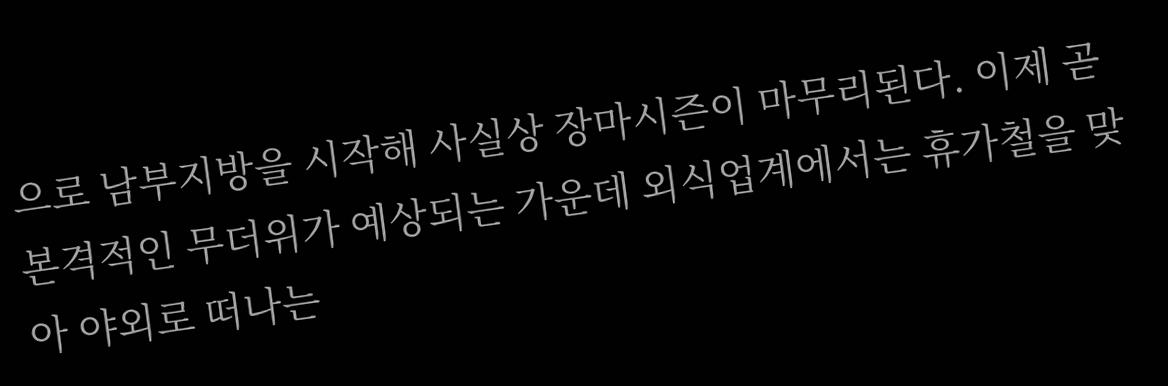으로 남부지방을 시작해 사실상 장마시즌이 마무리된다. 이제 곧 본격적인 무더위가 예상되는 가운데 외식업계에서는 휴가철을 맞아 야외로 떠나는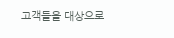고객들을 대상으로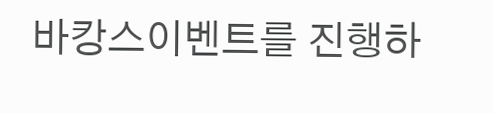바캉스이벤트를 진행하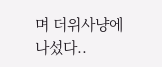며 더위사냥에 나섰다..